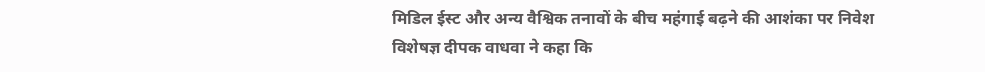मिडिल ईस्ट और अन्य वैश्विक तनावों के बीच महंगाई बढ़ने की आशंका पर निवेश विशेषज्ञ दीपक वाधवा ने कहा कि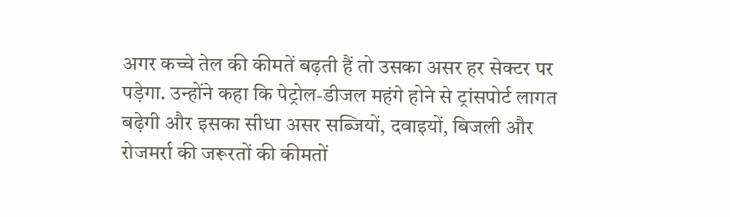अगर कच्चे तेल की कीमतें बढ़ती हैं तो उसका असर हर सेक्टर पर पड़ेगा. उन्होंने कहा कि पेट्रोल-डीजल महंगे होने से ट्रांसपोर्ट लागत बढ़ेगी और इसका सीधा असर सब्जियों, दवाइयों, बिजली और रोजमर्रा की जरूरतों की कीमतों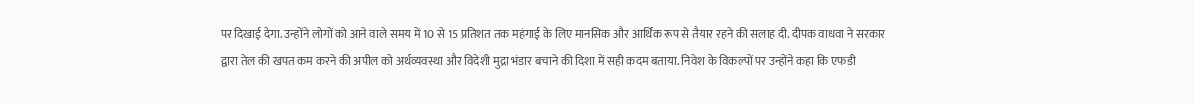पर दिखाई देगा. उन्होंने लोगों को आने वाले समय में 10 से 15 प्रतिशत तक महंगाई के लिए मानसिक और आर्थिक रूप से तैयार रहने की सलाह दी. दीपक वाधवा ने सरकार द्वारा तेल की खपत कम करने की अपील को अर्थव्यवस्था और विदेशी मुद्रा भंडार बचाने की दिशा में सही कदम बताया. निवेश के विकल्पों पर उन्होंने कहा कि एफडी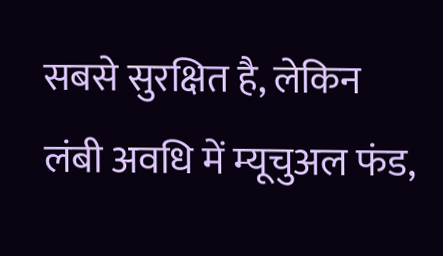सबसे सुरक्षित है, लेकिन लंबी अवधि में म्यूचुअल फंड,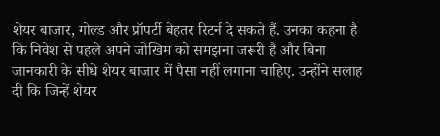शेयर बाजार, गोल्ड और प्रॉपर्टी बेहतर रिटर्न दे सकते हैं. उनका कहना है कि निवेश से पहले अपने जोखिम को समझना जरूरी है और बिना जानकारी के सीधे शेयर बाजार में पैसा नहीं लगाना चाहिए. उन्होंने सलाह दी कि जिन्हें शेयर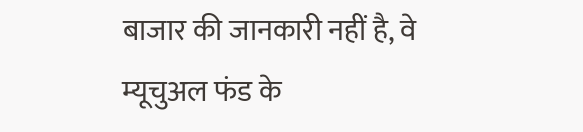बाजार की जानकारी नहीं है, वे म्यूचुअल फंड के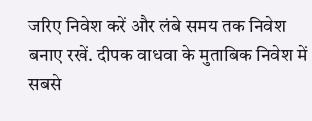जरिए निवेश करें और लंबे समय तक निवेश बनाए रखें. दीपक वाधवा के मुताबिक निवेश में सबसे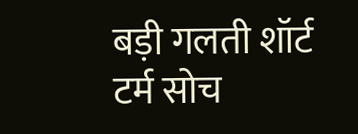बड़ी गलती शॉर्ट टर्म सोच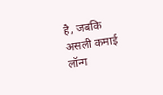है, जबकि असली कमाई लॉन्ग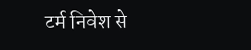टर्म निवेश से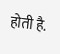होती है.